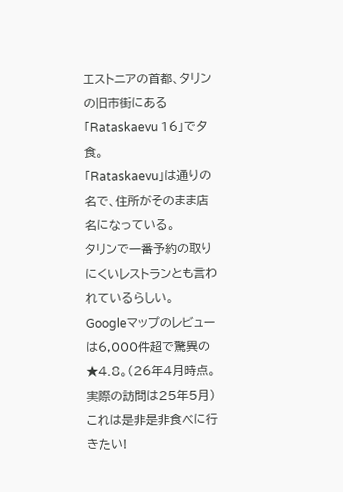エストニアの首都、タリンの旧市街にある「Rataskaevu 16」で夕食。
「Rataskaevu」は通りの名で、住所がそのまま店名になっている。
タリンで一番予約の取りにくいレストランとも言われているらしい。
Googleマップのレビューは6,000件超で驚異の★4.8。(26年4月時点。実際の訪問は25年5月)
これは是非是非食べに行きたい!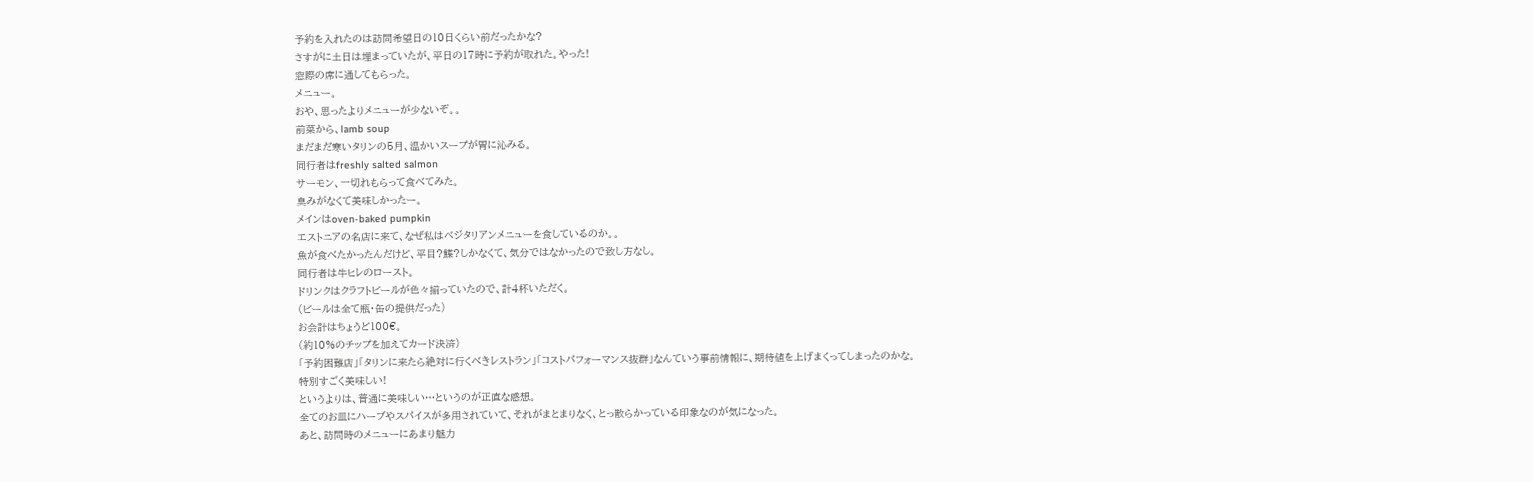予約を入れたのは訪問希望日の10日くらい前だったかな?
さすがに土日は埋まっていたが、平日の17時に予約が取れた。やった!
窓際の席に通してもらった。
メニュー。
おや、思ったよりメニューが少ないぞ。。
前菜から、lamb soup
まだまだ寒いタリンの5月、温かいスープが胃に沁みる。
同行者はfreshly salted salmon
サーモン、一切れもらって食べてみた。
臭みがなくて美味しかったー。
メインはoven-baked pumpkin
エストニアの名店に来て、なぜ私はベジタリアンメニューを食しているのか。。
魚が食べたかったんだけど、平目?鰈?しかなくて、気分ではなかったので致し方なし。
同行者は牛ヒレのロースト。
ドリンクはクラフトビールが色々揃っていたので、計4杯いただく。
(ビールは全て瓶・缶の提供だった)
お会計はちょうど100€。
(約10%のチップを加えてカード決済)
「予約困難店」「タリンに来たら絶対に行くべきレストラン」「コストパフォーマンス抜群」なんていう事前情報に、期待値を上げまくってしまったのかな。
特別すごく美味しい!
というよりは、普通に美味しい…というのが正直な感想。
全てのお皿にハーブやスパイスが多用されていて、それがまとまりなく、とっ散らかっている印象なのが気になった。
あと、訪問時のメニューにあまり魅力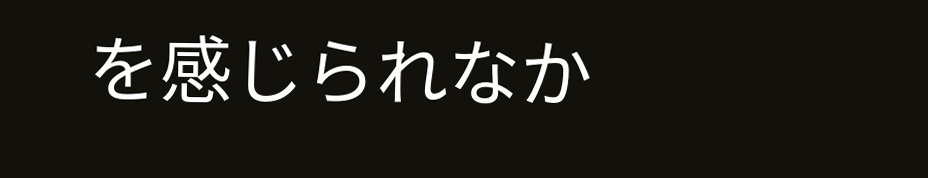を感じられなか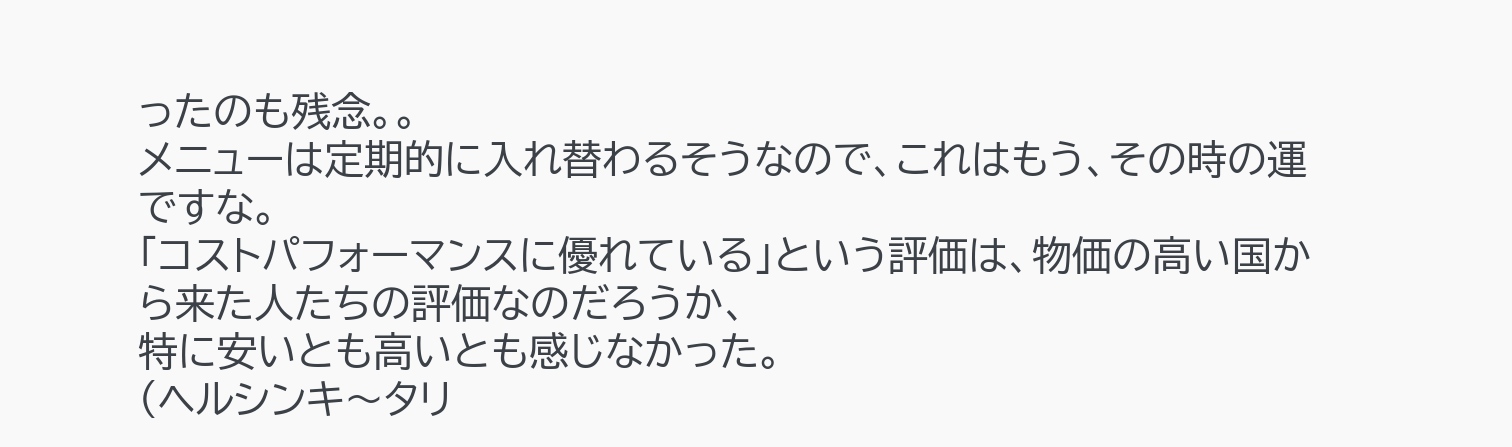ったのも残念。。
メニューは定期的に入れ替わるそうなので、これはもう、その時の運ですな。
「コストパフォーマンスに優れている」という評価は、物価の高い国から来た人たちの評価なのだろうか、
特に安いとも高いとも感じなかった。
(ヘルシンキ〜タリ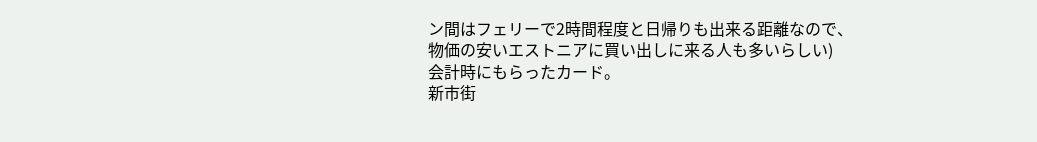ン間はフェリーで2時間程度と日帰りも出来る距離なので、物価の安いエストニアに買い出しに来る人も多いらしい)
会計時にもらったカード。
新市街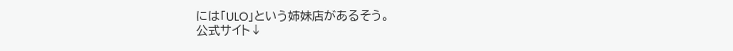には「ULO」という姉妹店があるそう。
公式サイト↓